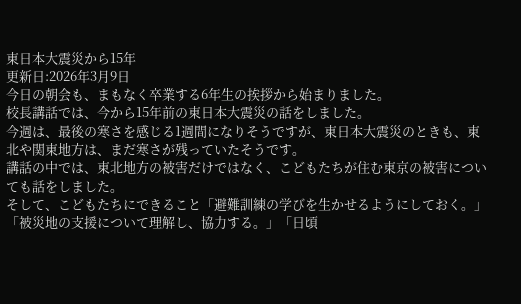東日本大震災から15年
更新日:2026年3月9日
今日の朝会も、まもなく卒業する6年生の挨拶から始まりました。
校長講話では、今から15年前の東日本大震災の話をしました。
今週は、最後の寒さを感じる1週間になりそうですが、東日本大震災のときも、東北や関東地方は、まだ寒さが残っていたそうです。
講話の中では、東北地方の被害だけではなく、こどもたちが住む東京の被害についても話をしました。
そして、こどもたちにできること「避難訓練の学びを生かせるようにしておく。」「被災地の支援について理解し、協力する。」「日頃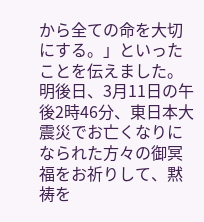から全ての命を大切にする。」といったことを伝えました。
明後日、3月11日の午後2時46分、東日本大震災でお亡くなりになられた方々の御冥福をお祈りして、黙祷を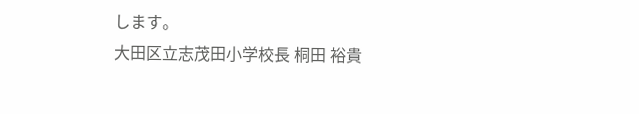します。
大田区立志茂田小学校長 桐田 裕貴